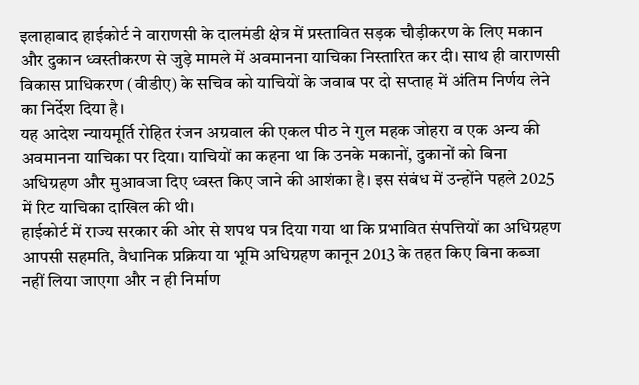इलाहाबाद हाईकोर्ट ने वाराणसी के दालमंडी क्षेत्र में प्रस्तावित सड़क चौड़ीकरण के लिए मकान और दुकान ध्वस्तीकरण से जुड़े मामले में अवमानना याचिका निस्तारित कर दी। साथ ही वाराणसी विकास प्राधिकरण (वीडीए) के सचिव को याचियों के जवाब पर दो सप्ताह में अंतिम निर्णय लेने का निर्देश दिया है।
यह आदेश न्यायमूर्ति रोहित रंजन अग्रवाल की एकल पीठ ने गुल महक जोहरा व एक अन्य की अवमानना याचिका पर दिया। याचियों का कहना था कि उनके मकानों, दुकानों को बिना अधिग्रहण और मुआवजा दिए ध्वस्त किए जाने की आशंका है। इस संबंध में उन्होंने पहले 2025 में रिट याचिका दाखिल की थी।
हाईकोर्ट में राज्य सरकार की ओर से शपथ पत्र दिया गया था कि प्रभावित संपत्तियों का अधिग्रहण आपसी सहमति, वैधानिक प्रक्रिया या भूमि अधिग्रहण कानून 2013 के तहत किए बिना कब्जा नहीं लिया जाएगा और न ही निर्माण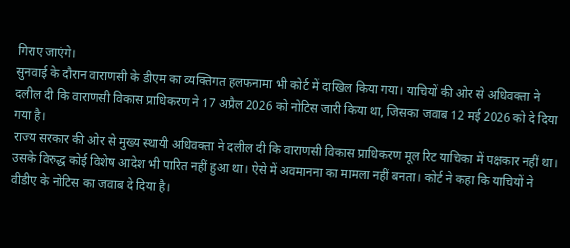गिराए जाएंगे।
सुनवाई के दौरान वाराणसी के डीएम का व्यक्तिगत हलफनामा भी कोर्ट में दाखिल किया गया। याचियों की ओर से अधिवक्ता ने दलील दी कि वाराणसी विकास प्राधिकरण ने 17 अप्रैल 2026 को नोटिस जारी किया था, जिसका जवाब 12 मई 2026 को दे दिया गया है।
राज्य सरकार की ओर से मुख्य स्थायी अधिवक्ता ने दलील दी कि वाराणसी विकास प्राधिकरण मूल रिट याचिका में पक्षकार नहीं था। उसके विरुद्ध कोई विशेष आदेश भी पारित नहीं हुआ था। ऐसे में अवमानना का मामला नहीं बनता। कोर्ट ने कहा कि याचियों ने वीडीए के नोटिस का जवाब दे दिया है।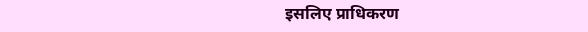इसलिए प्राधिकरण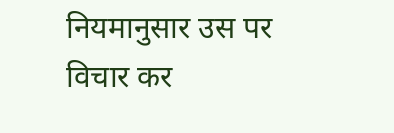नियमानुसार उस पर विचार कर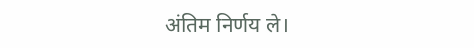अंतिम निर्णय ले।